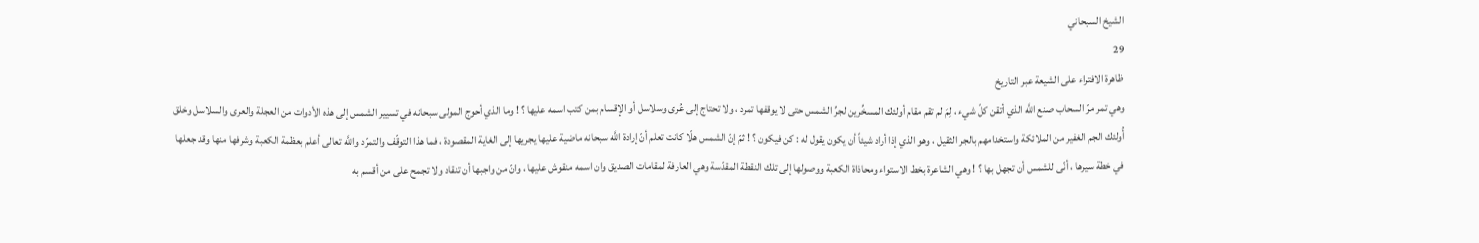الشيخ السبحاني
29
ظاهرة الافتراء على الشيعة عبر التاريخ
وهي تمر مرّ السحاب صنع اللَّه الذي أتقن كلّ شيء ، لِمَ لم تقم مقام أولئك المسخِّرين لجرِّ الشمس حتى لا يوقفها تمرد ، ولا تحتاج إلى عُرى وسلاسل أو الإقسام بمن كتب اسمه عليها ؟ ! وما الذي أحوج المولى سبحانه في تسيير الشمس إلى هذه الأدوات من العجلة والعرى والسلاسل وخلق أُولئك الجم الغفير من الملائكة واستخدامهم بالجر الثقيل ، وهو الذي إذا أراد شيئاً أن يكون يقول له : كن فيكون ؟ ! ثمّ إنّ الشمس هلّا كانت تعلم أنّ إرادة اللَّه سبحانه ماضية عليها يجريها إلى الغاية المقصودة ، فما هذا التوقّف والتمرّد واللَّه تعالى أعلم بعظمة الكعبة وشرفها منها وقد جعلها في خطة سيرها ، أنّى للشمس أن تجهل بها ؟ ! وهي الشاعرة بخط الاستواء ومحاذاة الكعبة ووصولها إلى تلك النقطة المقدّسة وهي العارفة لمقامات الصديق وان اسمه منقوش عليها ، وانّ من واجبها أن تنقاد ولا تجمح على من أقسم به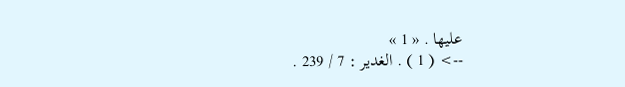عليها . « 1 »
--> ( 1 ) . الغدير : 7 / 239 .